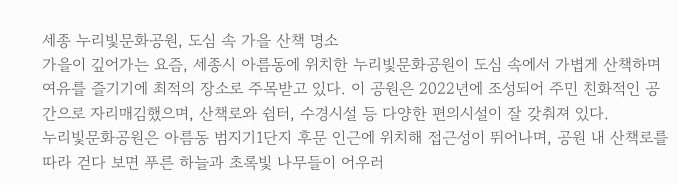세종 누리빛문화공원, 도심 속 가을 산책 명소
가을이 깊어가는 요즘, 세종시 아름동에 위치한 누리빛문화공원이 도심 속에서 가볍게 산책하며 여유를 즐기기에 최적의 장소로 주목받고 있다. 이 공원은 2022년에 조성되어 주민 친화적인 공간으로 자리매김했으며, 산책로와 쉼터, 수경시설 등 다양한 편의시설이 잘 갖춰져 있다.
누리빛문화공원은 아름동 범지기1단지 후문 인근에 위치해 접근성이 뛰어나며, 공원 내 산책로를 따라 걷다 보면 푸른 하늘과 초록빛 나무들이 어우러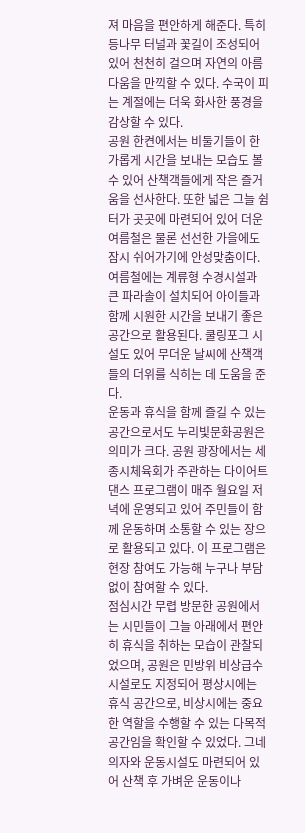져 마음을 편안하게 해준다. 특히 등나무 터널과 꽃길이 조성되어 있어 천천히 걸으며 자연의 아름다움을 만끽할 수 있다. 수국이 피는 계절에는 더욱 화사한 풍경을 감상할 수 있다.
공원 한켠에서는 비둘기들이 한가롭게 시간을 보내는 모습도 볼 수 있어 산책객들에게 작은 즐거움을 선사한다. 또한 넓은 그늘 쉼터가 곳곳에 마련되어 있어 더운 여름철은 물론 선선한 가을에도 잠시 쉬어가기에 안성맞춤이다. 여름철에는 계류형 수경시설과 큰 파라솔이 설치되어 아이들과 함께 시원한 시간을 보내기 좋은 공간으로 활용된다. 쿨링포그 시설도 있어 무더운 날씨에 산책객들의 더위를 식히는 데 도움을 준다.
운동과 휴식을 함께 즐길 수 있는 공간으로서도 누리빛문화공원은 의미가 크다. 공원 광장에서는 세종시체육회가 주관하는 다이어트댄스 프로그램이 매주 월요일 저녁에 운영되고 있어 주민들이 함께 운동하며 소통할 수 있는 장으로 활용되고 있다. 이 프로그램은 현장 참여도 가능해 누구나 부담 없이 참여할 수 있다.
점심시간 무렵 방문한 공원에서는 시민들이 그늘 아래에서 편안히 휴식을 취하는 모습이 관찰되었으며, 공원은 민방위 비상급수시설로도 지정되어 평상시에는 휴식 공간으로, 비상시에는 중요한 역할을 수행할 수 있는 다목적 공간임을 확인할 수 있었다. 그네 의자와 운동시설도 마련되어 있어 산책 후 가벼운 운동이나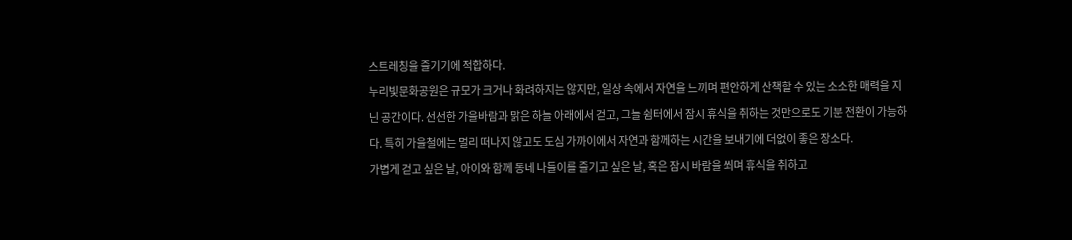스트레칭을 즐기기에 적합하다.
누리빛문화공원은 규모가 크거나 화려하지는 않지만, 일상 속에서 자연을 느끼며 편안하게 산책할 수 있는 소소한 매력을 지닌 공간이다. 선선한 가을바람과 맑은 하늘 아래에서 걷고, 그늘 쉼터에서 잠시 휴식을 취하는 것만으로도 기분 전환이 가능하다. 특히 가을철에는 멀리 떠나지 않고도 도심 가까이에서 자연과 함께하는 시간을 보내기에 더없이 좋은 장소다.
가볍게 걷고 싶은 날, 아이와 함께 동네 나들이를 즐기고 싶은 날, 혹은 잠시 바람을 쐬며 휴식을 취하고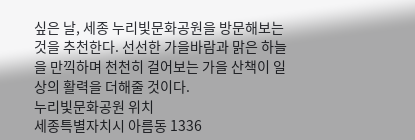싶은 날, 세종 누리빛문화공원을 방문해보는 것을 추천한다. 선선한 가을바람과 맑은 하늘을 만끽하며 천천히 걸어보는 가을 산책이 일상의 활력을 더해줄 것이다.
누리빛문화공원 위치
세종특별자치시 아름동 1336